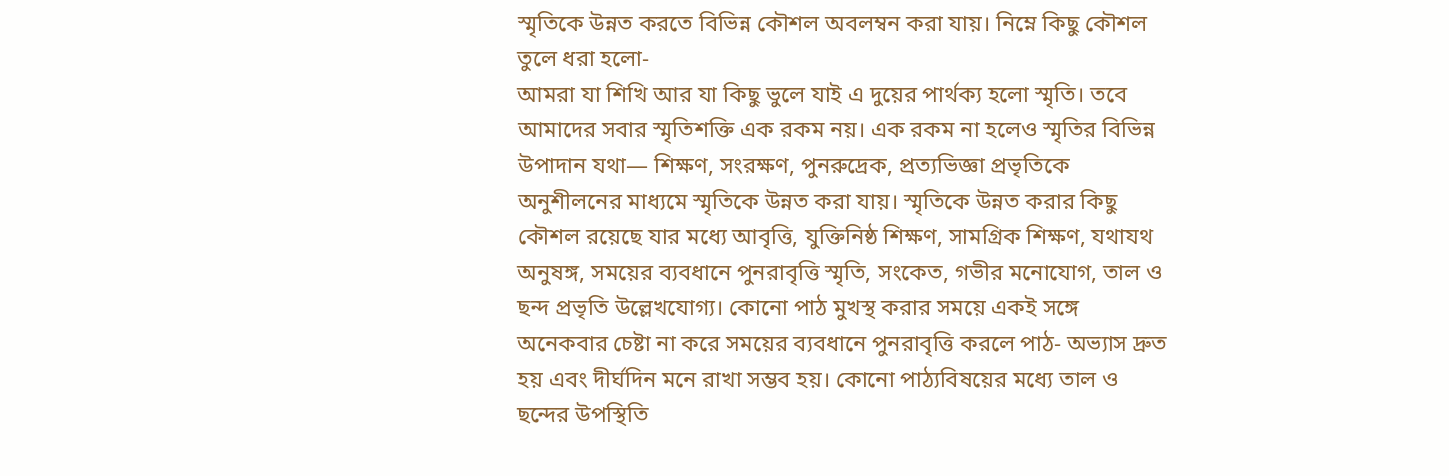স্মৃতিকে উন্নত করতে বিভিন্ন কৌশল অবলম্বন করা যায়। নিম্নে কিছু কৌশল তুলে ধরা হলো-
আমরা যা শিখি আর যা কিছু ভুলে যাই এ দুয়ের পার্থক্য হলো স্মৃতি। তবে আমাদের সবার স্মৃতিশক্তি এক রকম নয়। এক রকম না হলেও স্মৃতির বিভিন্ন উপাদান যথা— শিক্ষণ, সংরক্ষণ, পুনরুদ্রেক, প্রত্যভিজ্ঞা প্রভৃতিকে অনুশীলনের মাধ্যমে স্মৃতিকে উন্নত করা যায়। স্মৃতিকে উন্নত করার কিছু কৌশল রয়েছে যার মধ্যে আবৃত্তি, যুক্তিনিষ্ঠ শিক্ষণ, সামগ্রিক শিক্ষণ, যথাযথ অনুষঙ্গ, সময়ের ব্যবধানে পুনরাবৃত্তি স্মৃতি, সংকেত, গভীর মনোযোগ, তাল ও ছন্দ প্রভৃতি উল্লেখযোগ্য। কোনো পাঠ মুখস্থ করার সময়ে একই সঙ্গে অনেকবার চেষ্টা না করে সময়ের ব্যবধানে পুনরাবৃত্তি করলে পাঠ- অভ্যাস দ্রুত হয় এবং দীর্ঘদিন মনে রাখা সম্ভব হয়। কোনো পাঠ্যবিষয়ের মধ্যে তাল ও ছন্দের উপস্থিতি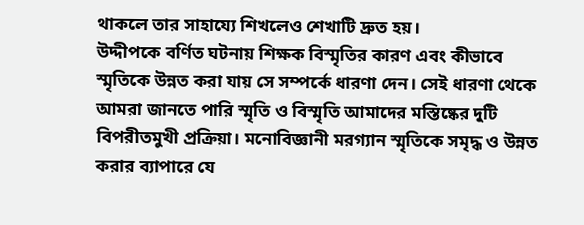থাকলে তার সাহায্যে শিখলেও শেখাটি দ্রুত হয়।
উদ্দীপকে বর্ণিত ঘটনায় শিক্ষক বিস্মৃতির কারণ এবং কীভাবে স্মৃতিকে উন্নত করা যায় সে সম্পর্কে ধারণা দেন। সেই ধারণা থেকে আমরা জানতে পারি স্মৃতি ও বিস্মৃতি আমাদের মস্তিষ্কের দুটি বিপরীতমুখী প্রক্রিয়া। মনোবিজ্ঞানী মরগ্যান স্মৃতিকে সমৃদ্ধ ও উন্নত করার ব্যাপারে যে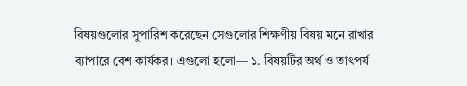বিষয়গুলোর সুপারিশ করেছেন সেগুলোর শিক্ষণীয় বিষয় মনে রাখার ব্যাপারে বেশ কার্যকর। এগুলো হলো— ১. বিষয়টির অর্থ ও তাৎপর্য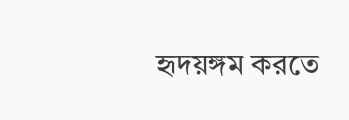হৃদয়ঙ্গম করতে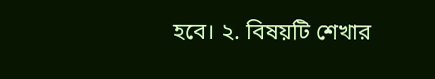হবে। ২. বিষয়টি শেখার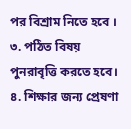পর বিশ্রাম নিতে হবে । ৩. পঠিত বিষয় পুনরাবৃত্তি করতে হবে। ৪. শিক্ষার জন্য প্রেষণা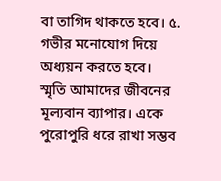বা তাগিদ থাকতে হবে। ৫. গভীর মনোযোগ দিয়ে অধ্যয়ন করতে হবে।
স্মৃতি আমাদের জীবনের মূল্যবান ব্যাপার। একে পুরোপুরি ধরে রাখা সম্ভব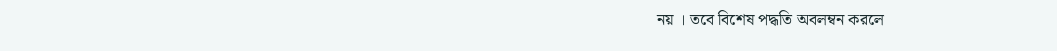নয় । তবে বিশেষ পদ্ধতি অবলম্বন করলে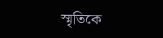স্মৃতিকে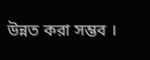উন্নত করা সম্ভব ।